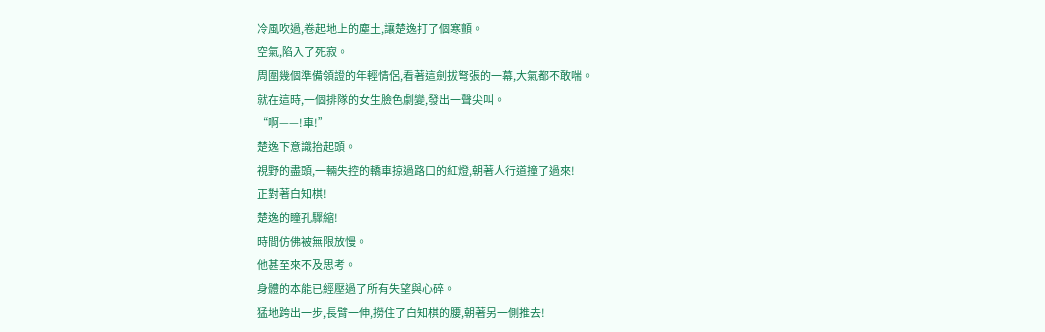冷風吹過,卷起地上的塵土,讓楚逸打了個寒顫。
空氣,陷入了死寂。
周圍幾個準備領證的年輕情侶,看著這劍拔弩張的一幕,大氣都不敢喘。
就在這時,一個排隊的女生臉色劇變,發出一聲尖叫。
“啊——!車!”
楚逸下意識抬起頭。
視野的盡頭,一輛失控的轎車掠過路口的紅燈,朝著人行道撞了過來!
正對著白知棋!
楚逸的瞳孔驟縮!
時間仿佛被無限放慢。
他甚至來不及思考。
身體的本能已經壓過了所有失望與心碎。
猛地跨出一步,長臂一伸,撈住了白知棋的腰,朝著另一側推去!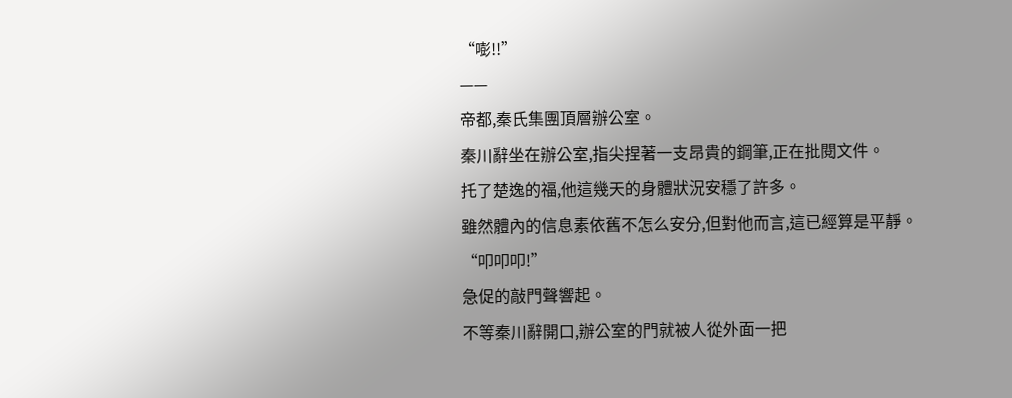“嘭!!”
——
帝都,秦氏集團頂層辦公室。
秦川辭坐在辦公室,指尖捏著一支昂貴的鋼筆,正在批閱文件。
托了楚逸的福,他這幾天的身體狀況安穩了許多。
雖然體內的信息素依舊不怎么安分,但對他而言,這已經算是平靜。
“叩叩叩!”
急促的敲門聲響起。
不等秦川辭開口,辦公室的門就被人從外面一把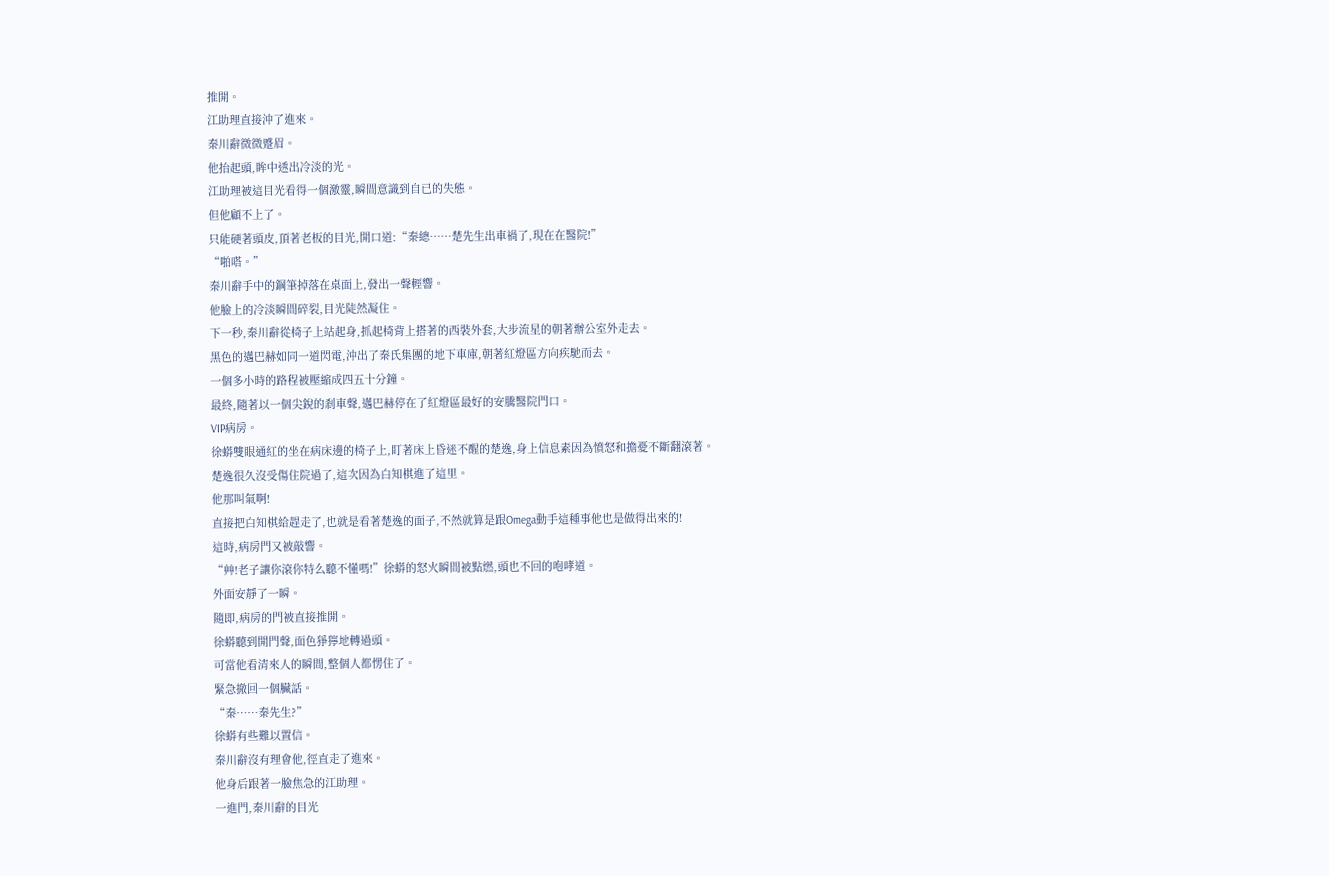推開。
江助理直接沖了進來。
秦川辭微微蹙眉。
他抬起頭,眸中透出冷淡的光。
江助理被這目光看得一個激靈,瞬間意識到自已的失態。
但他顧不上了。
只能硬著頭皮,頂著老板的目光,開口道:“秦總……楚先生出車禍了,現在在醫院!”
“啪嗒。”
秦川辭手中的鋼筆掉落在桌面上,發出一聲輕響。
他臉上的冷淡瞬間碎裂,目光陡然凝住。
下一秒,秦川辭從椅子上站起身,抓起椅背上搭著的西裝外套,大步流星的朝著辦公室外走去。
黑色的邁巴赫如同一道閃電,沖出了秦氏集團的地下車庫,朝著紅燈區方向疾馳而去。
一個多小時的路程被壓縮成四五十分鐘。
最終,隨著以一個尖銳的剎車聲,邁巴赫停在了紅燈區最好的安騰醫院門口。
VIP病房。
徐蟒雙眼通紅的坐在病床邊的椅子上,盯著床上昏迷不醒的楚逸,身上信息素因為憤怒和擔憂不斷翻滾著。
楚逸很久沒受傷住院過了,這次因為白知棋進了這里。
他那叫氣啊!
直接把白知棋給趕走了,也就是看著楚逸的面子,不然就算是跟Omega動手這種事他也是做得出來的!
這時,病房門又被敲響。
“艸!老子讓你滾你特么聽不懂嗎!”徐蟒的怒火瞬間被點燃,頭也不回的咆哮道。
外面安靜了一瞬。
隨即,病房的門被直接推開。
徐蟒聽到開門聲,面色猙獰地轉過頭。
可當他看清來人的瞬間,整個人都愣住了。
緊急撤回一個臟話。
“秦……秦先生?”
徐蟒有些難以置信。
秦川辭沒有理會他,徑直走了進來。
他身后跟著一臉焦急的江助理。
一進門,秦川辭的目光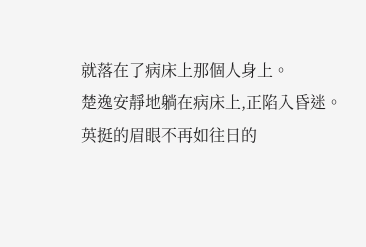就落在了病床上那個人身上。
楚逸安靜地躺在病床上,正陷入昏迷。
英挺的眉眼不再如往日的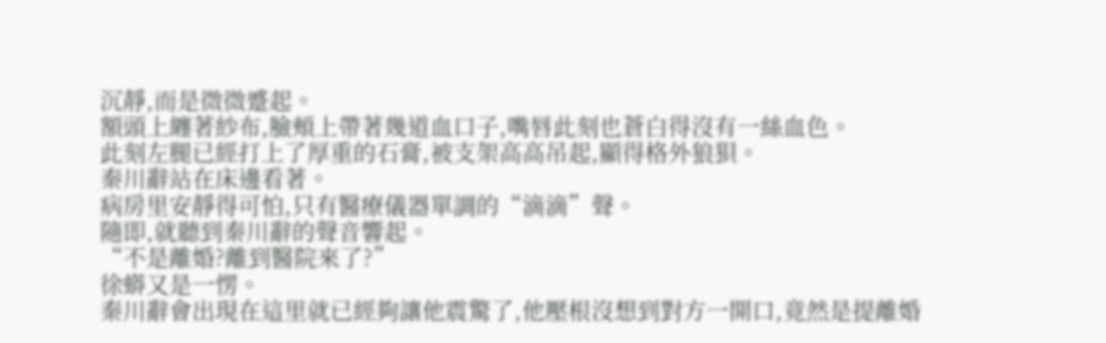沉靜,而是微微蹙起。
額頭上纏著紗布,臉頰上帶著幾道血口子,嘴唇此刻也蒼白得沒有一絲血色。
此刻左腿已經打上了厚重的石膏,被支架高高吊起,顯得格外狼狽。
秦川辭站在床邊看著。
病房里安靜得可怕,只有醫療儀器單調的“滴滴”聲。
隨即,就聽到秦川辭的聲音響起。
“不是離婚?離到醫院來了?”
徐蟒又是一愣。
秦川辭會出現在這里就已經夠讓他震驚了,他壓根沒想到對方一開口,竟然是提離婚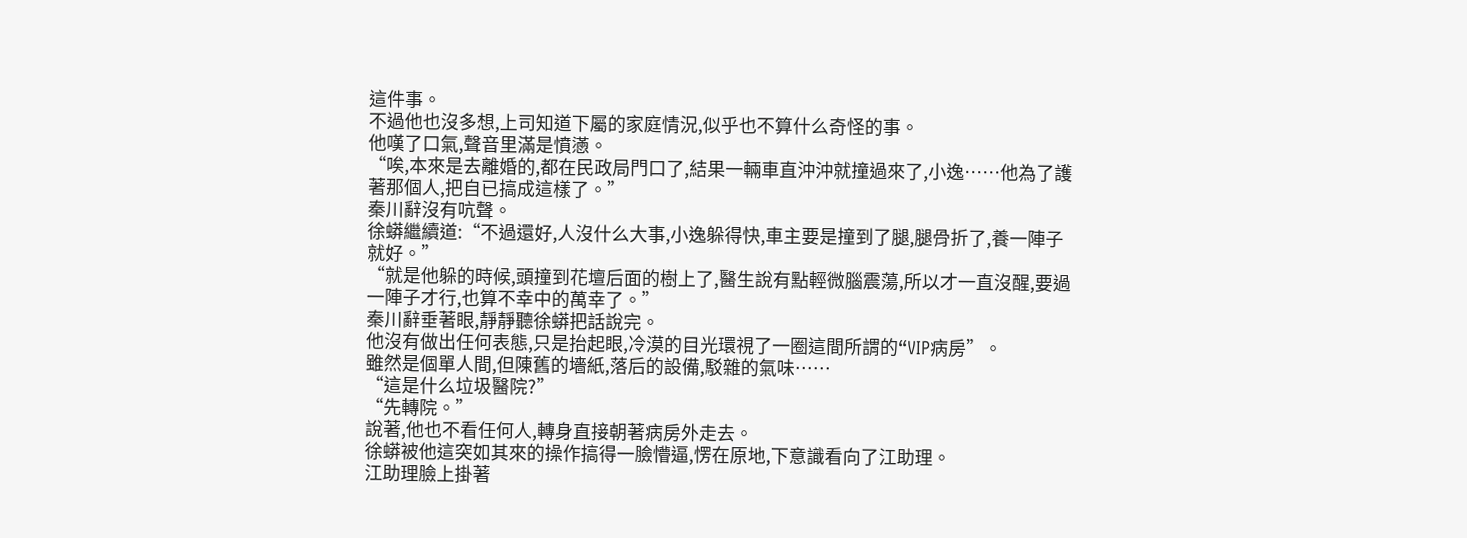這件事。
不過他也沒多想,上司知道下屬的家庭情況,似乎也不算什么奇怪的事。
他嘆了口氣,聲音里滿是憤懣。
“唉,本來是去離婚的,都在民政局門口了,結果一輛車直沖沖就撞過來了,小逸……他為了護著那個人,把自已搞成這樣了。”
秦川辭沒有吭聲。
徐蟒繼續道:“不過還好,人沒什么大事,小逸躲得快,車主要是撞到了腿,腿骨折了,養一陣子就好。”
“就是他躲的時候,頭撞到花壇后面的樹上了,醫生說有點輕微腦震蕩,所以才一直沒醒,要過一陣子才行,也算不幸中的萬幸了。”
秦川辭垂著眼,靜靜聽徐蟒把話說完。
他沒有做出任何表態,只是抬起眼,冷漠的目光環視了一圈這間所謂的“VIP病房”。
雖然是個單人間,但陳舊的墻紙,落后的設備,駁雜的氣味……
“這是什么垃圾醫院?”
“先轉院。”
說著,他也不看任何人,轉身直接朝著病房外走去。
徐蟒被他這突如其來的操作搞得一臉懵逼,愣在原地,下意識看向了江助理。
江助理臉上掛著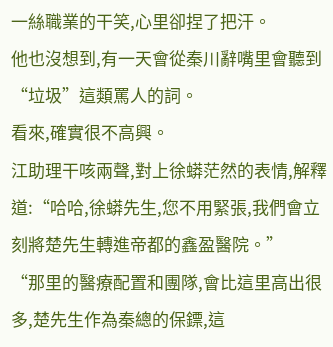一絲職業的干笑,心里卻捏了把汗。
他也沒想到,有一天會從秦川辭嘴里會聽到“垃圾”這類罵人的詞。
看來,確實很不高興。
江助理干咳兩聲,對上徐蟒茫然的表情,解釋道:“哈哈,徐蟒先生,您不用緊張,我們會立刻將楚先生轉進帝都的鑫盈醫院。”
“那里的醫療配置和團隊,會比這里高出很多,楚先生作為秦總的保鏢,這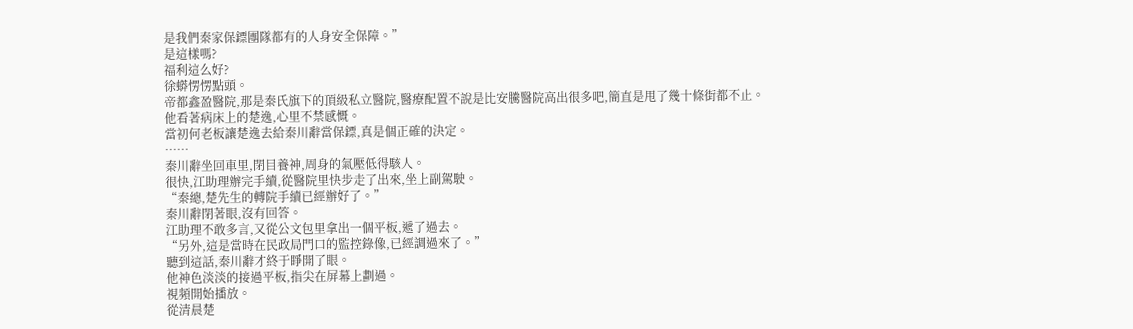是我們秦家保鏢團隊都有的人身安全保障。”
是這樣嗎?
福利這么好?
徐蟒愣愣點頭。
帝都鑫盈醫院,那是秦氏旗下的頂級私立醫院,醫療配置不說是比安騰醫院高出很多吧,簡直是甩了幾十條街都不止。
他看著病床上的楚逸,心里不禁感慨。
當初何老板讓楚逸去給秦川辭當保鏢,真是個正確的決定。
……
秦川辭坐回車里,閉目養神,周身的氣壓低得駭人。
很快,江助理辦完手續,從醫院里快步走了出來,坐上副駕駛。
“秦總,楚先生的轉院手續已經辦好了。”
秦川辭閉著眼,沒有回答。
江助理不敢多言,又從公文包里拿出一個平板,遞了過去。
“另外,這是當時在民政局門口的監控錄像,已經調過來了。”
聽到這話,秦川辭才終于睜開了眼。
他神色淡淡的接過平板,指尖在屏幕上劃過。
視頻開始播放。
從清晨楚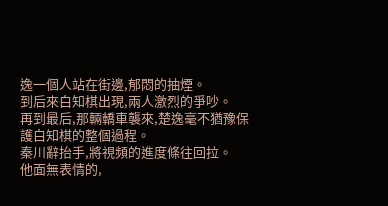逸一個人站在街邊,郁悶的抽煙。
到后來白知棋出現,兩人激烈的爭吵。
再到最后,那輛轎車襲來,楚逸毫不猶豫保護白知棋的整個過程。
秦川辭抬手,將視頻的進度條往回拉。
他面無表情的,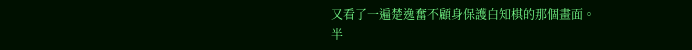又看了一遍楚逸奮不顧身保護白知棋的那個畫面。
半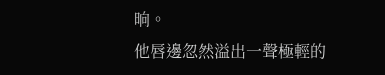晌。
他唇邊忽然溢出一聲極輕的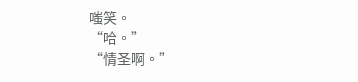嗤笑。
“哈。”
“情圣啊。”